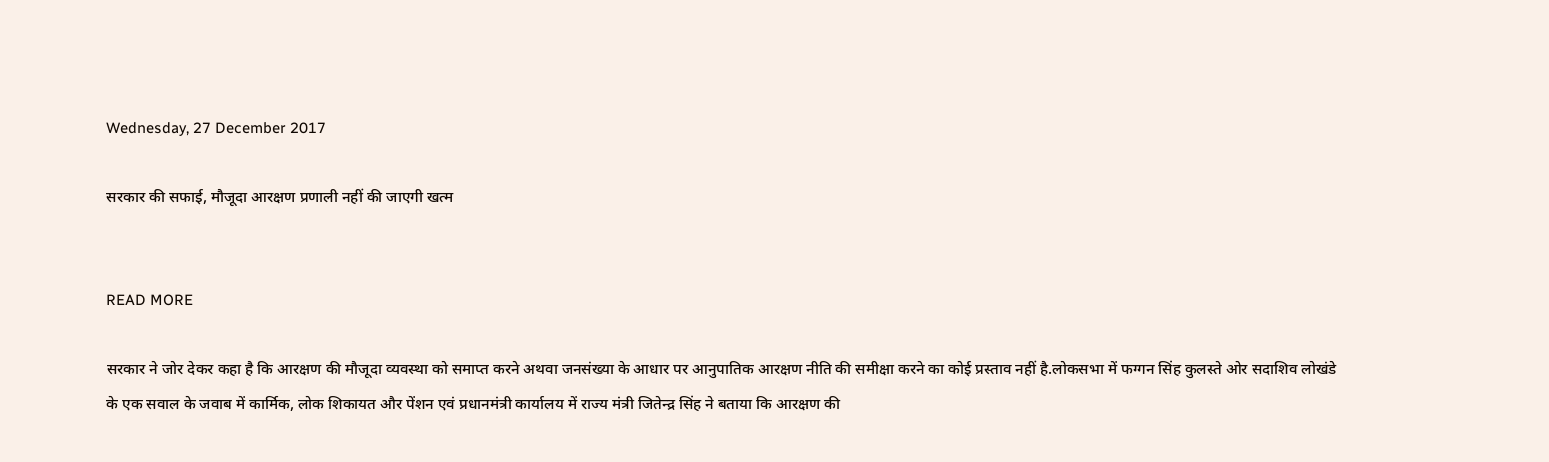Wednesday, 27 December 2017

सरकार की सफाई, मौजूदा आरक्षण प्रणाली नहीं की जाएगी खत्‍म


READ MORE

सरकार ने जोर देकर कहा है कि आरक्षण की मौजूदा व्यवस्था को समाप्त करने अथवा जनसंख्या के आधार पर आनुपातिक आरक्षण नीति की समीक्षा करने का कोई प्रस्ताव नहीं है.लोकसभा में फग्गन सिंह कुलस्ते ओर सदाशिव लोखंडे के एक सवाल के जवाब में कार्मिक, लोक शिकायत और पेंशन एवं प्रधानमंत्री कार्यालय में राज्य मंत्री जितेन्द्र सिंह ने बताया कि आरक्षण की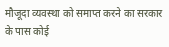मौजूदा व्यवस्था को समाप्त करने का सरकार के पास कोई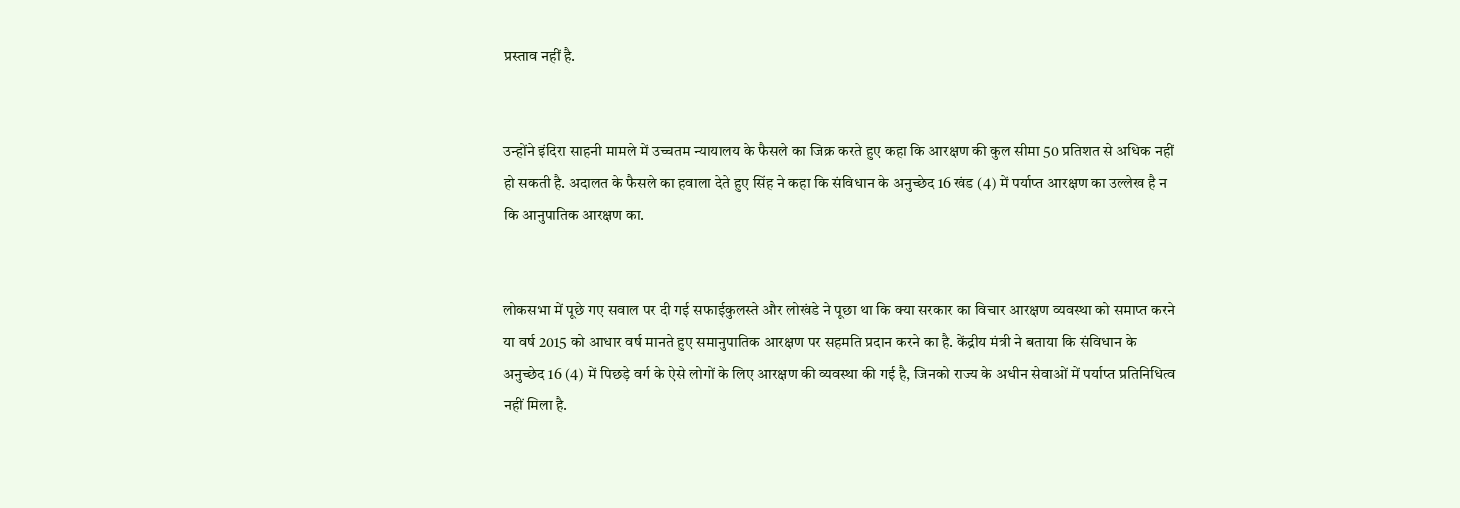प्रस्ताव नहीं है.


उन्होंने इंदिरा साहनी मामले में उच्चतम न्यायालय के फैसले का जिक्र करते हुए कहा कि आरक्षण की कुल सीमा 50 प्रतिशत से अधिक नहीं हो सकती है. अदालत के फैसले का हवाला देते हुए सिंह ने कहा कि संविधान के अनुच्छेद 16 खंड (4) में पर्याप्त आरक्षण का उल्लेख है न कि आनुपातिक आरक्षण का.


लोकसभा में पूछे गए सवाल पर दी गई सफाईकुलस्ते और लोखंडे ने पूछा था कि क्या सरकार का विचार आरक्षण व्यवस्था को समाप्त करने या वर्ष 2015 को आधार वर्ष मानते हुए समानुपातिक आरक्षण पर सहमति प्रदान करने का है. केंद्रीय मंत्री ने बताया कि संविधान के अनुच्छेद 16 (4) में पिछड़े वर्ग के ऐसे लोगों के लिए आरक्षण की व्यवस्था की गई है, जिनको राज्य के अधीन सेवाओं में पर्याप्त प्रतिनिधित्व नहीं मिला है.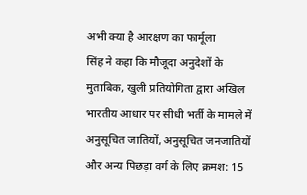अभी क्‍या है आरक्षण का फार्मूला
सिंह ने कहा कि मौजूदा अनुदेशों के मुताबिक, खुली प्रतियोगिता द्वारा अखिल भारतीय आधार पर सीधी भर्ती के मामले में अनुसूचित जातियों, अनुसूचित जनजातियों और अन्य पिछड़ा वर्ग के लिए क्रमश: 15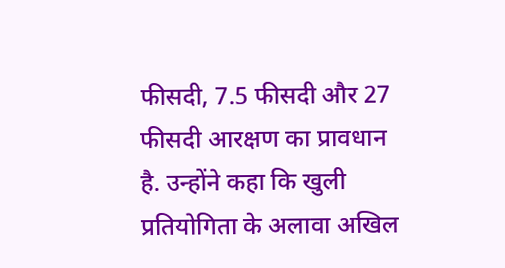फीसदी, 7.5 फीसदी और 27 फीसदी आरक्षण का प्रावधान है. उन्होंने कहा कि खुली प्रतियोगिता के अलावा अखिल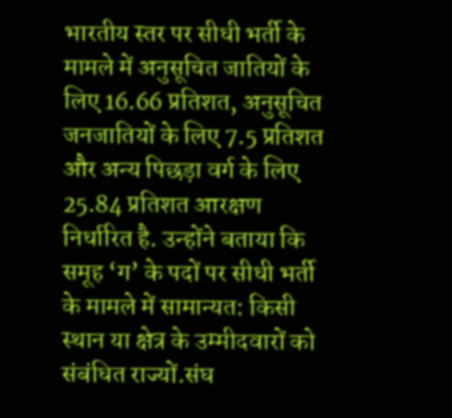भारतीय स्तर पर सीधी भर्ती के मामले में अनुसूचित जातियों के लिए 16.66 प्रतिशत, अनुसूचित जनजातियों के लिए 7.5 प्रतिशत और अन्य पिछड़ा वर्ग के लिए 25.84 प्रतिशत आरक्षण निर्धारित है. उन्होंने बताया कि समूह ‘ग’ के पदों पर सीधी भर्ती के मामले में सामान्यत: किसी स्थान या क्षेत्र के उम्मीदवारों को संबंधित राज्यों.संघ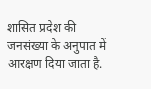शासित प्रदेश की जनसंख्या के अनुपात में आरक्षण दिया जाता है.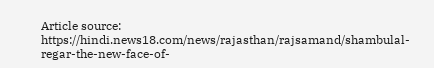Article source: https://hindi.news18.com/news/rajasthan/rajsamand/shambulal-regar-the-new-face-of-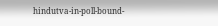hindutva-in-poll-bound-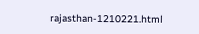rajasthan-1210221.html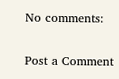No comments:

Post a Comment